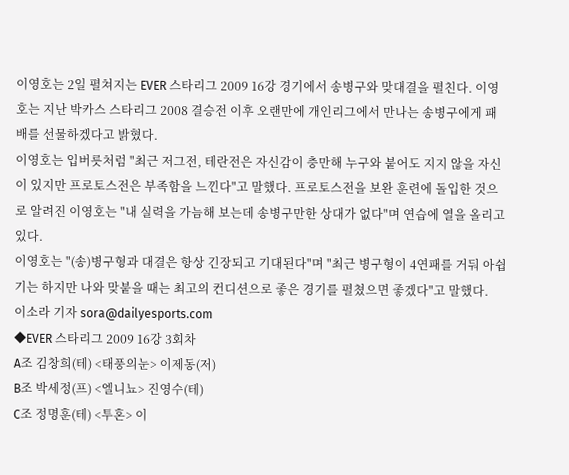이영호는 2일 펼쳐지는 EVER 스타리그 2009 16강 경기에서 송병구와 맞대결을 펼친다. 이영호는 지난 박카스 스타리그 2008 결승전 이후 오랜만에 개인리그에서 만나는 송병구에게 패배를 선물하겠다고 밝혔다.
이영호는 입버릇처럼 "최근 저그전, 테란전은 자신감이 충만해 누구와 붙어도 지지 않을 자신이 있지만 프로토스전은 부족함을 느낀다"고 말했다. 프로토스전을 보완 훈련에 돌입한 것으로 알려진 이영호는 "내 실력을 가늠해 보는데 송병구만한 상대가 없다"며 연습에 열을 올리고 있다.
이영호는 "(송)병구형과 대결은 항상 긴장되고 기대된다"며 "최근 병구형이 4연패를 거둬 아쉽기는 하지만 나와 맞붙을 때는 최고의 컨디션으로 좋은 경기를 펼쳤으면 좋겠다"고 말했다.
이소라 기자 sora@dailyesports.com
◆EVER 스타리그 2009 16강 3회차
A조 김창희(테) <태풍의눈> 이제동(저)
B조 박세정(프) <엘니뇨> 진영수(테)
C조 정명훈(테) <투혼> 이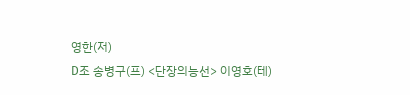영한(저)
D조 송병구(프) <단장의능선> 이영호(테)